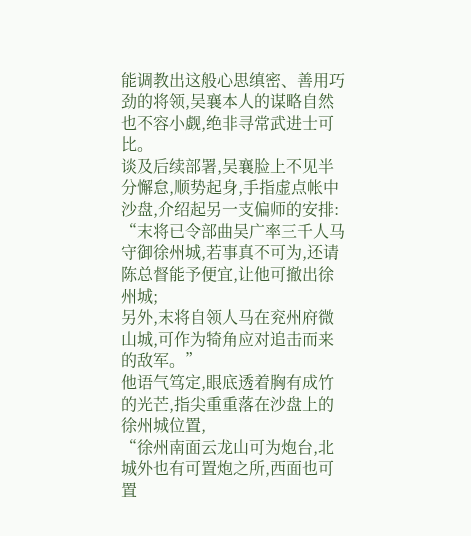能调教出这般心思缜密、善用巧劲的将领,吴襄本人的谋略自然也不容小觑,绝非寻常武进士可比。
谈及后续部署,吴襄脸上不见半分懈怠,顺势起身,手指虚点帐中沙盘,介绍起另一支偏师的安排:
“末将已令部曲吴广率三千人马守御徐州城,若事真不可为,还请陈总督能予便宜,让他可撤出徐州城;
另外,末将自领人马在兖州府微山城,可作为犄角应对追击而来的敌军。”
他语气笃定,眼底透着胸有成竹的光芒,指尖重重落在沙盘上的徐州城位置,
“徐州南面云龙山可为炮台,北城外也有可置炮之所,西面也可置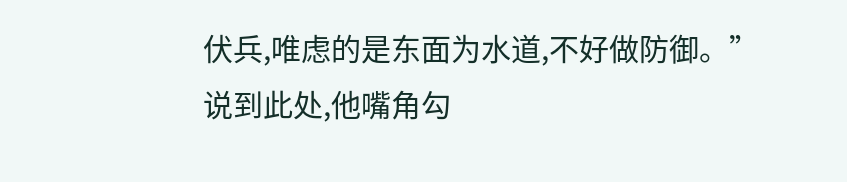伏兵,唯虑的是东面为水道,不好做防御。”
说到此处,他嘴角勾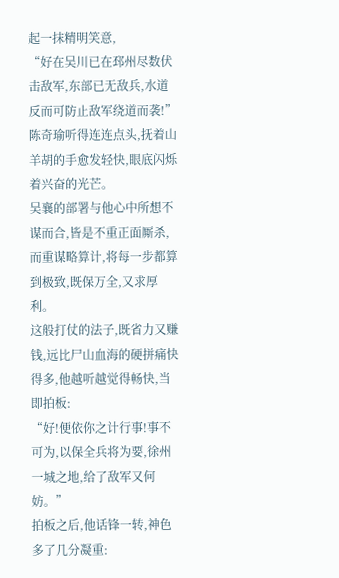起一抹精明笑意,
“好在吴川已在邳州尽数伏击敌军,东部已无敌兵,水道反而可防止敌军绕道而袭!”
陈奇瑜听得连连点头,抚着山羊胡的手愈发轻快,眼底闪烁着兴奋的光芒。
吴襄的部署与他心中所想不谋而合,皆是不重正面厮杀,而重谋略算计,将每一步都算到极致,既保万全,又求厚利。
这般打仗的法子,既省力又赚钱,远比尸山血海的硬拼痛快得多,他越听越觉得畅快,当即拍板:
“好!便依你之计行事!事不可为,以保全兵将为要,徐州一城之地,给了敌军又何妨。”
拍板之后,他话锋一转,神色多了几分凝重: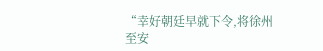“幸好朝廷早就下令,将徐州至安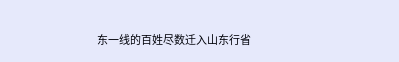东一线的百姓尽数迁入山东行省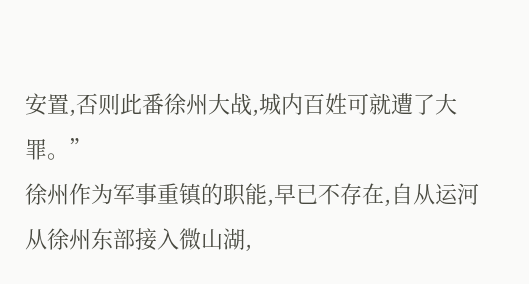安置,否则此番徐州大战,城内百姓可就遭了大罪。”
徐州作为军事重镇的职能,早已不存在,自从运河从徐州东部接入微山湖,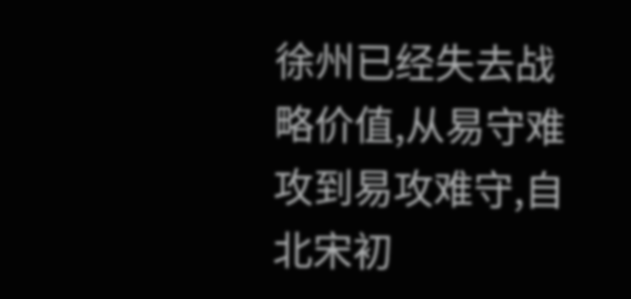徐州已经失去战略价值,从易守难攻到易攻难守,自北宋初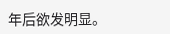年后欲发明显。